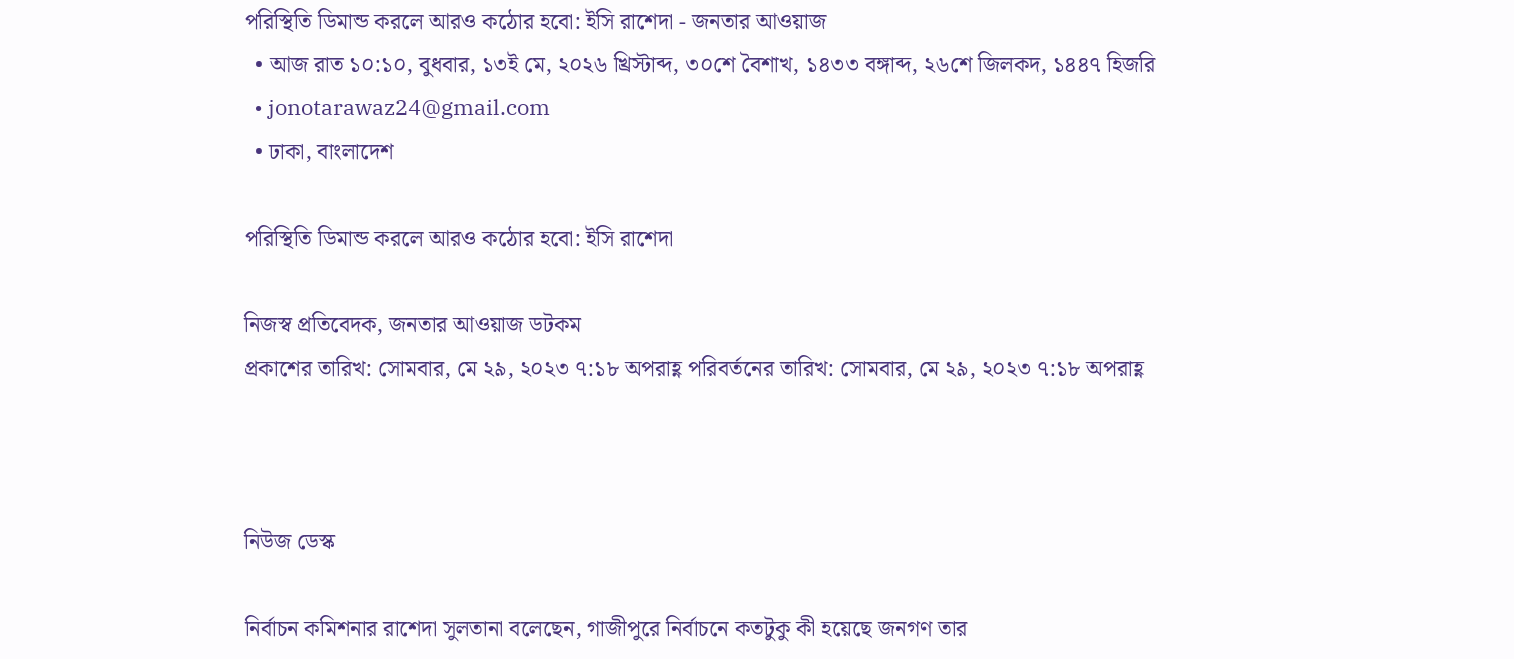পরিস্থিতি ডিমান্ড করলে আরও কঠোর হবো: ইসি রাশেদা - জনতার আওয়াজ
  • আজ রাত ১০:১০, বুধবার, ১৩ই মে, ২০২৬ খ্রিস্টাব্দ, ৩০শে বৈশাখ, ১৪৩৩ বঙ্গাব্দ, ২৬শে জিলকদ, ১৪৪৭ হিজরি
  • jonotarawaz24@gmail.com
  • ঢাকা, বাংলাদেশ

পরিস্থিতি ডিমান্ড করলে আরও কঠোর হবো: ইসি রাশেদা

নিজস্ব প্রতিবেদক, জনতার আওয়াজ ডটকম
প্রকাশের তারিখ: সোমবার, মে ২৯, ২০২৩ ৭:১৮ অপরাহ্ণ পরিবর্তনের তারিখ: সোমবার, মে ২৯, ২০২৩ ৭:১৮ অপরাহ্ণ



নিউজ ডেস্ক

নির্বাচন কমিশনার রাশেদা সুলতানা বলেছেন, গাজীপুরে নির্বাচনে কতটুকু কী হয়েছে জনগণ তার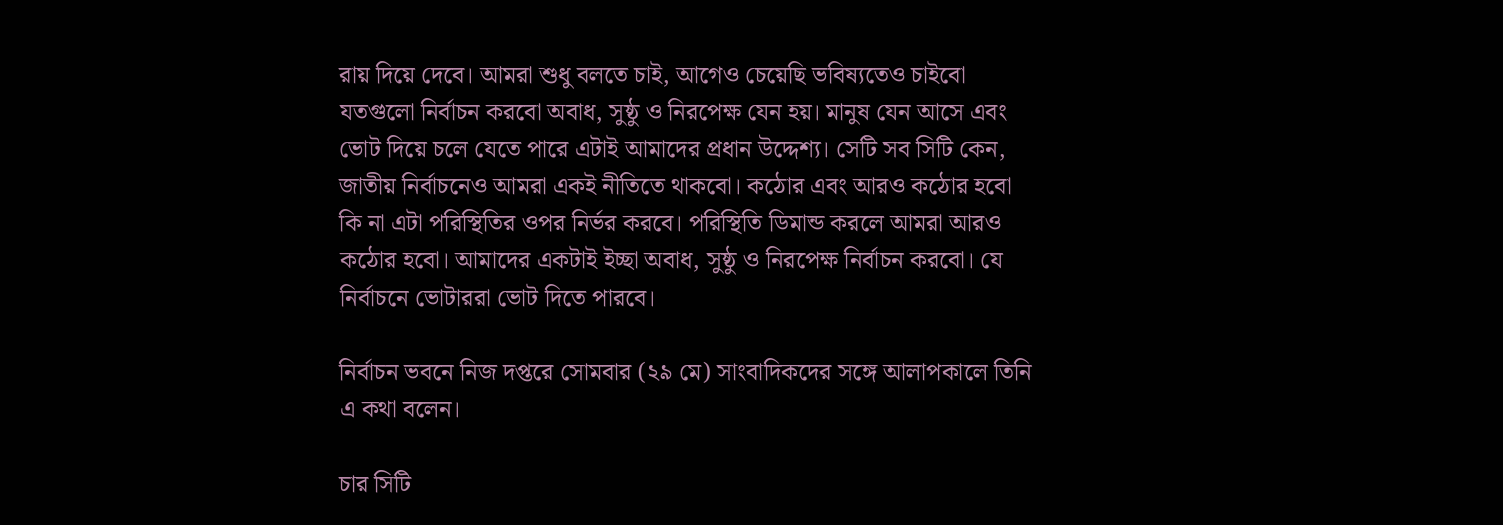রায় দিয়ে দেবে। আমরা শুধু বলতে চাই, আগেও চেয়েছি ভবিষ্যতেও চাইবো যতগুলো নির্বাচন করবো অবাধ, সুষ্ঠু ও নিরপেক্ষ যেন হয়। মানুষ যেন আসে এবং ভোট দিয়ে চলে যেতে পারে এটাই আমাদের প্রধান উদ্দেশ্য। সেটি সব সিটি কেন, জাতীয় নির্বাচনেও আমরা একই নীতিতে থাকবো। কঠোর এবং আরও কঠোর হবো কি না এটা পরিস্থিতির ওপর নির্ভর করবে। পরিস্থিতি ডিমান্ড করলে আমরা আরও কঠোর হবো। আমাদের একটাই ইচ্ছা অবাধ, সুষ্ঠু ও নিরপেক্ষ নির্বাচন করবো। যে নির্বাচনে ভোটাররা ভোট দিতে পারবে।

নির্বাচন ভবনে নিজ দপ্তরে সোমবার (২৯ মে) সাংবাদিকদের সঙ্গে আলাপকালে তিনি এ কথা বলেন।

চার সিটি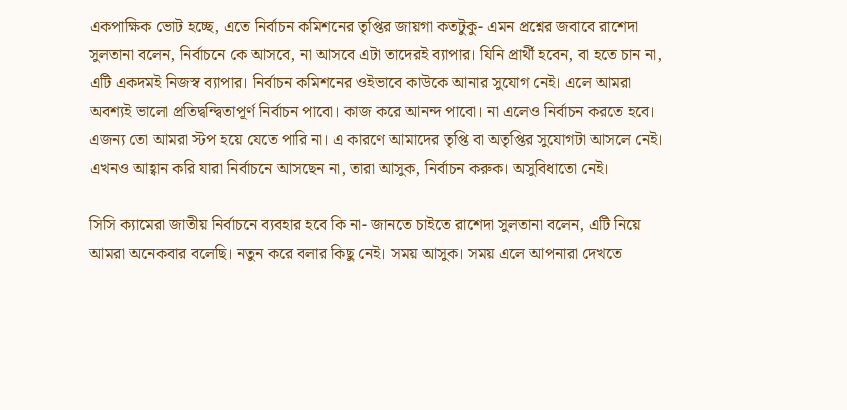একপাক্ষিক ভোট হচ্ছে, এতে নির্বাচন কমিশনের তৃপ্তির জায়গা কতটুকু- এমন প্রশ্নের জবাবে রাশেদা সুলতানা বলেন, নির্বাচনে কে আসবে, না আসবে এটা তাদেরই ব্যাপার। যিনি প্রার্থী হবেন, বা হতে চান না, এটি একদমই নিজস্ব ব্যাপার। নির্বাচন কমিশনের ওইভাবে কাউকে আনার সুযোগ নেই। এলে আমরা অবশ্যই ভালো প্রতিদ্বন্দ্বিতাপূর্ণ নির্বাচন পাবো। কাজ করে আনন্দ পাবো। না এলেও নির্বাচন করতে হবে। এজন্য তো আমরা স্টপ হয়ে যেতে পারি না। এ কারণে আমাদের তৃপ্তি বা অতৃপ্তির সুযোগটা আসলে নেই। এখনও আহ্বান করি যারা নির্বাচনে আসছেন না, তারা আসুক, নির্বাচন করুক। অসুবিধাতো নেই।

সিসি ক্যামেরা জাতীয় নির্বাচনে ব্যবহার হবে কি না- জানতে চাইতে রাশেদা সুলতানা বলেন, এটি নিয়ে আমরা অনেকবার বলেছি। নতুন করে বলার কিছু নেই। সময় আসুক। সময় এলে আপনারা দেখতে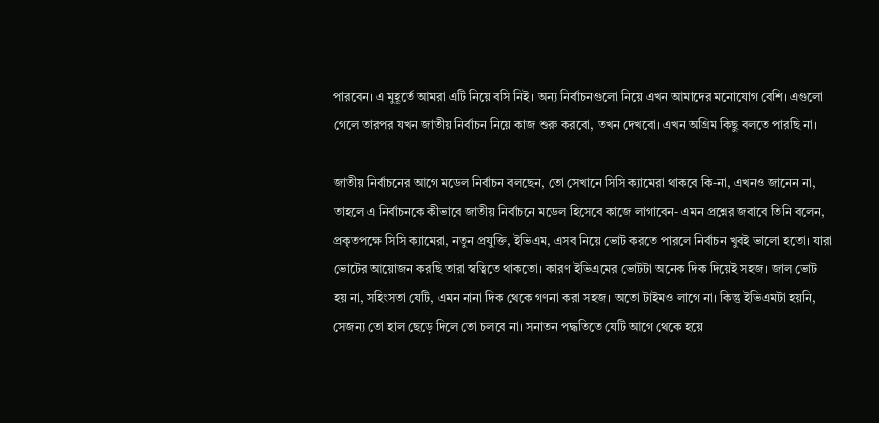পারবেন। এ মুহূর্তে আমরা এটি নিয়ে বসি নিই। অন্য নির্বাচনগুলো নিয়ে এখন আমাদের মনোযোগ বেশি। এগুলো গেলে তারপর যখন জাতীয় নির্বাচন নিয়ে কাজ শুরু করবো, তখন দেখবো। এখন অগ্রিম কিছু বলতে পারছি না।

জাতীয় নির্বাচনের আগে মডেল নির্বাচন বলছেন, তো সেখানে সিসি ক্যামেরা থাকবে কি-না, এখনও জানেন না, তাহলে এ নির্বাচনকে কীভাবে জাতীয় নির্বাচনে মডেল হিসেবে কাজে লাগাবেন- এমন প্রশ্নের জবাবে তিনি বলেন, প্রকৃতপক্ষে সিসি ক্যামেরা, নতুন প্রযুক্তি, ইভিএম, এসব নিয়ে ভোট করতে পারলে নির্বাচন খুবই ভালো হতো। যারা ভোটের আয়োজন করছি তারা স্বত্বিতে থাকতো। কারণ ইভিএমের ভোটটা অনেক দিক দিয়েই সহজ। জাল ভোট হয় না, সহিংসতা যেটি, এমন নানা দিক থেকে গণনা করা সহজ। অতো টাইমও লাগে না। কিন্তু ইভিএমটা হয়নি, সেজন্য তো হাল ছেড়ে দিলে তো চলবে না। সনাতন পদ্ধতিতে যেটি আগে থেকে হয়ে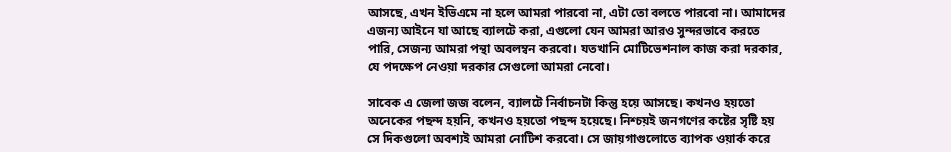আসছে, এখন ইভিএমে না হলে আমরা পারবো না, এটা তো বলতে পারবো না। আমাদের এজন্য আইনে যা আছে ব্যালটে করা, এগুলো যেন আমরা আরও সুন্দরভাবে করতে পারি, সেজন্য আমরা পন্থা অবলম্বন করবো। যতখানি মোটিভেশনাল কাজ করা দরকার, যে পদক্ষেপ নেওয়া দরকার সেগুলো আমরা নেবো।

সাবেক এ জেলা জজ বলেন, ব্যালটে নির্বাচনটা কিন্তু হয়ে আসছে। কখনও হয়তো অনেকের পছন্দ হয়নি, কখনও হয়তো পছন্দ হয়েছে। নিশ্চয়ই জনগণের কষ্টের সৃষ্টি হয় সে দিকগুলো অবশ্যই আমরা নোটিশ করবো। সে জায়গাগুলোতে ব্যাপক ওয়ার্ক করে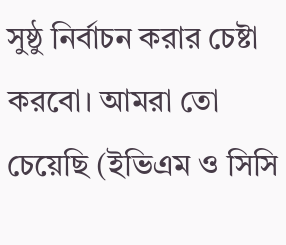সুষ্ঠু নির্বাচন করার চেষ্টা করবো। আমরা তো চেয়েছি (ইভিএম ও সিসি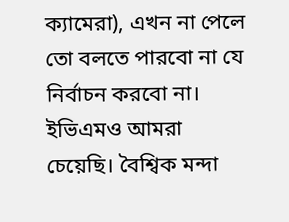ক্যামেরা), এখন না পেলে তো বলতে পারবো না যে নির্বাচন করবো না। ইভিএমও আমরা চেয়েছি। বৈশ্বিক মন্দা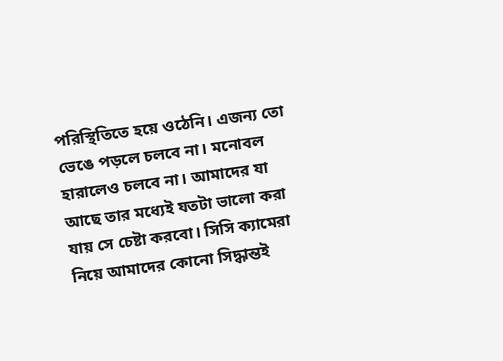পরিস্থিতিতে হয়ে ওঠেনি। এজন্য তো ভেঙে পড়লে চলবে না। মনোবল হারালেও চলবে না। আমাদের যা আছে তার মধ্যেই যতটা ভালো করা যায় সে চেষ্টা করবো। সিসি ক্যামেরা নিয়ে আমাদের কোনো সিদ্ধান্তই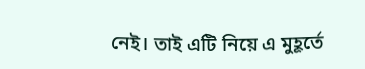নেই। তাই এটি নিয়ে এ মুহূর্তে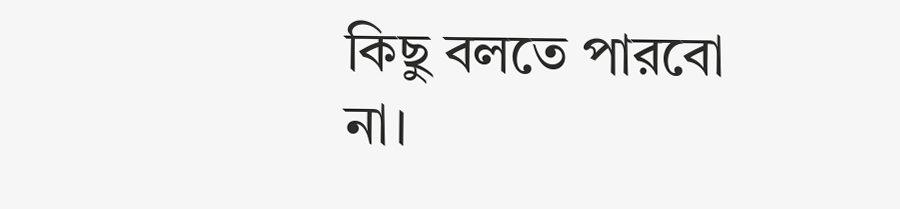কিছু বলতে পারবো না।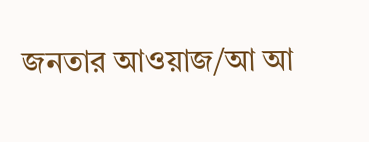জনতার আওয়াজ/আ আ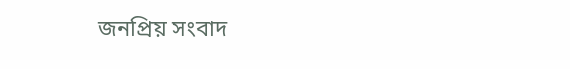জনপ্রিয় সংবাদ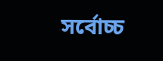সর্বোচ্চ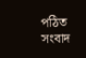পঠিত সংবাদ